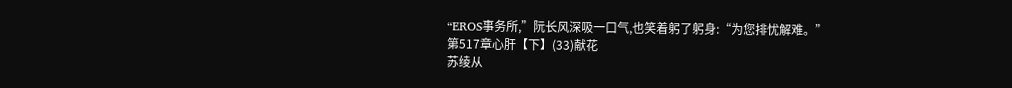“EROS事务所,”阮长风深吸一口气,也笑着躬了躬身:“为您排忧解难。”
第517章心肝【下】(33)献花
苏绫从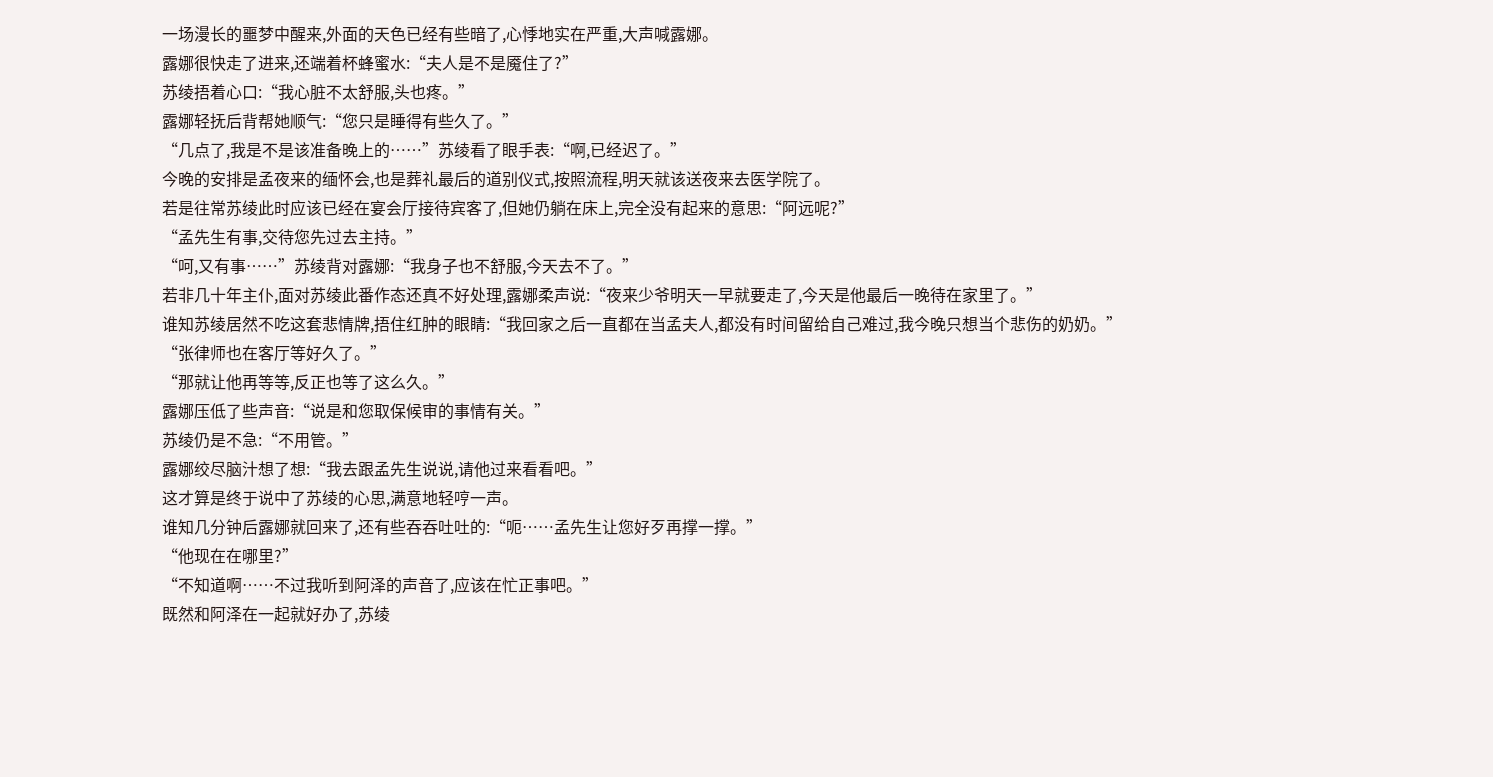一场漫长的噩梦中醒来,外面的天色已经有些暗了,心悸地实在严重,大声喊露娜。
露娜很快走了进来,还端着杯蜂蜜水:“夫人是不是魇住了?”
苏绫捂着心口:“我心脏不太舒服,头也疼。”
露娜轻抚后背帮她顺气:“您只是睡得有些久了。”
“几点了,我是不是该准备晚上的……”苏绫看了眼手表:“啊,已经迟了。”
今晚的安排是孟夜来的缅怀会,也是葬礼最后的道别仪式,按照流程,明天就该送夜来去医学院了。
若是往常苏绫此时应该已经在宴会厅接待宾客了,但她仍躺在床上,完全没有起来的意思:“阿远呢?”
“孟先生有事,交待您先过去主持。”
“呵,又有事……”苏绫背对露娜:“我身子也不舒服,今天去不了。”
若非几十年主仆,面对苏绫此番作态还真不好处理,露娜柔声说:“夜来少爷明天一早就要走了,今天是他最后一晚待在家里了。”
谁知苏绫居然不吃这套悲情牌,捂住红肿的眼睛:“我回家之后一直都在当孟夫人,都没有时间留给自己难过,我今晚只想当个悲伤的奶奶。”
“张律师也在客厅等好久了。”
“那就让他再等等,反正也等了这么久。”
露娜压低了些声音:“说是和您取保候审的事情有关。”
苏绫仍是不急:“不用管。”
露娜绞尽脑汁想了想:“我去跟孟先生说说,请他过来看看吧。”
这才算是终于说中了苏绫的心思,满意地轻哼一声。
谁知几分钟后露娜就回来了,还有些吞吞吐吐的:“呃……孟先生让您好歹再撑一撑。”
“他现在在哪里?”
“不知道啊……不过我听到阿泽的声音了,应该在忙正事吧。”
既然和阿泽在一起就好办了,苏绫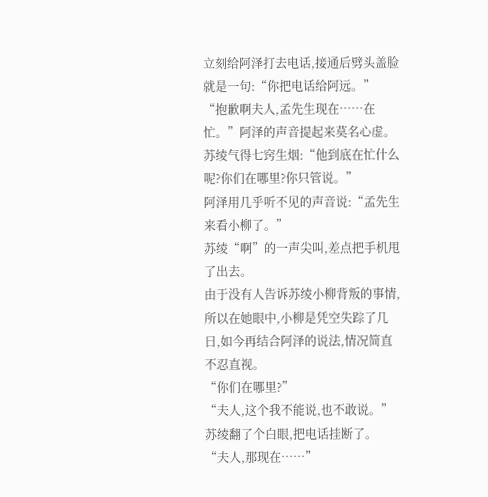立刻给阿泽打去电话,接通后劈头盖脸就是一句:“你把电话给阿远。”
“抱歉啊夫人,孟先生现在……在忙。”阿泽的声音提起来莫名心虚。
苏绫气得七窍生烟:“他到底在忙什么呢?你们在哪里?你只管说。”
阿泽用几乎听不见的声音说:“孟先生来看小柳了。”
苏绫“啊”的一声尖叫,差点把手机甩了出去。
由于没有人告诉苏绫小柳背叛的事情,所以在她眼中,小柳是凭空失踪了几日,如今再结合阿泽的说法,情况简直不忍直视。
“你们在哪里?”
“夫人,这个我不能说,也不敢说。”
苏绫翻了个白眼,把电话挂断了。
“夫人,那现在……”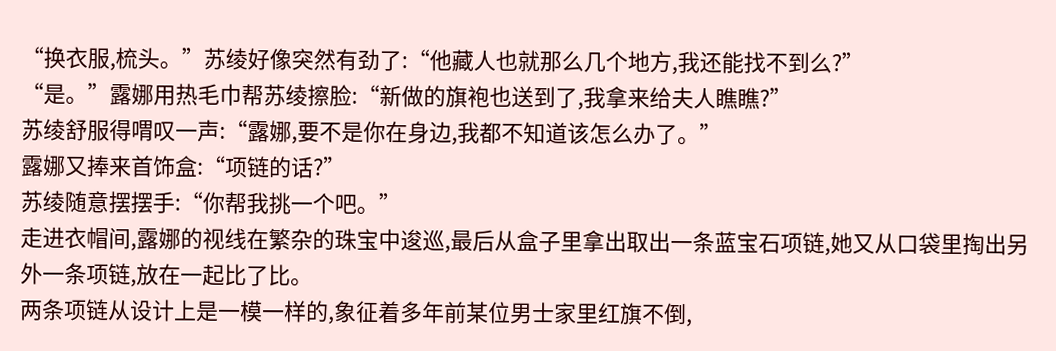“换衣服,梳头。”苏绫好像突然有劲了:“他藏人也就那么几个地方,我还能找不到么?”
“是。”露娜用热毛巾帮苏绫擦脸:“新做的旗袍也送到了,我拿来给夫人瞧瞧?”
苏绫舒服得喟叹一声:“露娜,要不是你在身边,我都不知道该怎么办了。”
露娜又捧来首饰盒:“项链的话?”
苏绫随意摆摆手:“你帮我挑一个吧。”
走进衣帽间,露娜的视线在繁杂的珠宝中逡巡,最后从盒子里拿出取出一条蓝宝石项链,她又从口袋里掏出另外一条项链,放在一起比了比。
两条项链从设计上是一模一样的,象征着多年前某位男士家里红旗不倒,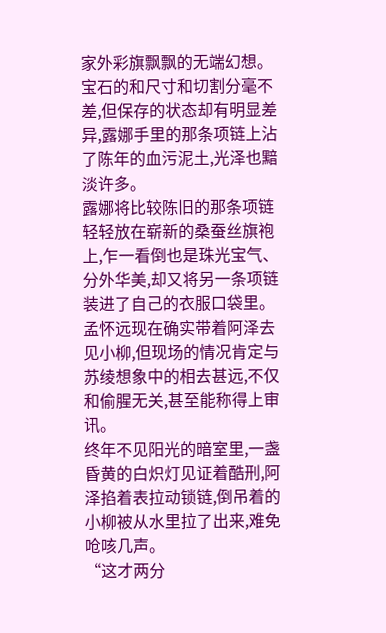家外彩旗飘飘的无端幻想。宝石的和尺寸和切割分毫不差,但保存的状态却有明显差异,露娜手里的那条项链上沾了陈年的血污泥土,光泽也黯淡许多。
露娜将比较陈旧的那条项链轻轻放在崭新的桑蚕丝旗袍上,乍一看倒也是珠光宝气、分外华美,却又将另一条项链装进了自己的衣服口袋里。
孟怀远现在确实带着阿泽去见小柳,但现场的情况肯定与苏绫想象中的相去甚远,不仅和偷腥无关,甚至能称得上审讯。
终年不见阳光的暗室里,一盏昏黄的白炽灯见证着酷刑,阿泽掐着表拉动锁链,倒吊着的小柳被从水里拉了出来,难免呛咳几声。
“这才两分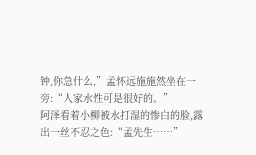钟,你急什么,”孟怀远施施然坐在一旁:“人家水性可是很好的。”
阿泽看着小柳被水打湿的惨白的脸,露出一丝不忍之色:“孟先生……”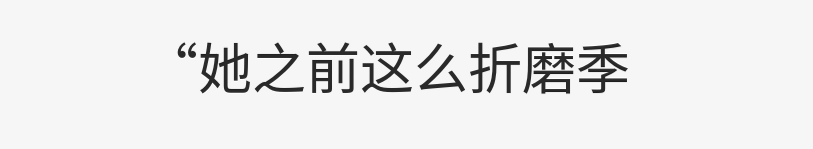“她之前这么折磨季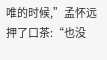唯的时候,”孟怀远押了口茶:“也没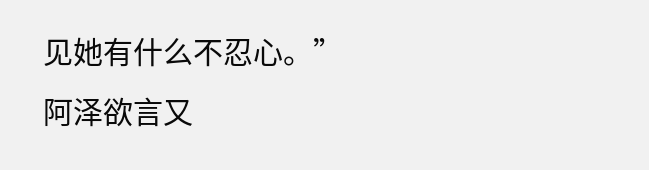见她有什么不忍心。”
阿泽欲言又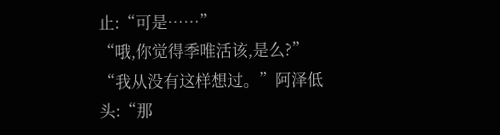止:“可是……”
“哦,你觉得季唯活该,是么?”
“我从没有这样想过。”阿泽低头:“那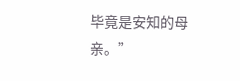毕竟是安知的母亲。”